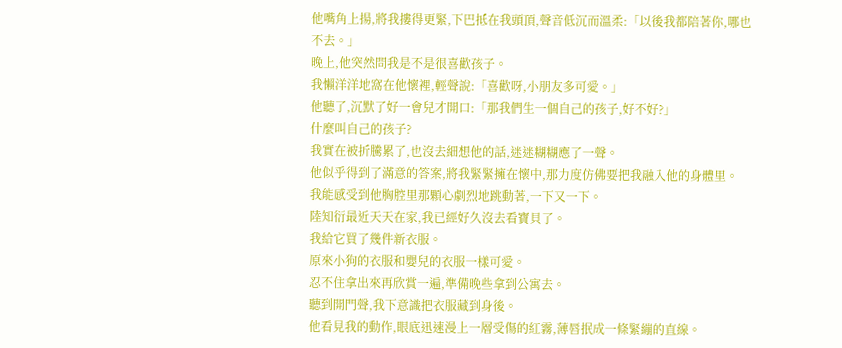他嘴角上揚,將我摟得更緊,下巴抵在我頭頂,聲音低沉而溫柔:「以後我都陪著你,哪也不去。」
晚上,他突然問我是不是很喜歡孩子。
我懶洋洋地窩在他懷裡,輕聲說:「喜歡呀,小朋友多可愛。」
他聽了,沉默了好一會兒才開口:「那我們生一個自己的孩子,好不好?」
什麼叫自己的孩子?
我實在被折騰累了,也沒去細想他的話,迷迷糊糊應了一聲。
他似乎得到了滿意的答案,將我緊緊擁在懷中,那力度仿佛要把我融入他的身體里。
我能感受到他胸腔里那顆心劇烈地跳動著,一下又一下。
陸知衍最近天天在家,我已經好久沒去看寶貝了。
我給它買了幾件新衣服。
原來小狗的衣服和嬰兒的衣服一樣可愛。
忍不住拿出來再欣賞一遍,準備晚些拿到公寓去。
聽到開門聲,我下意識把衣服藏到身後。
他看見我的動作,眼底迅速漫上一層受傷的紅霧,薄唇抿成一條緊繃的直線。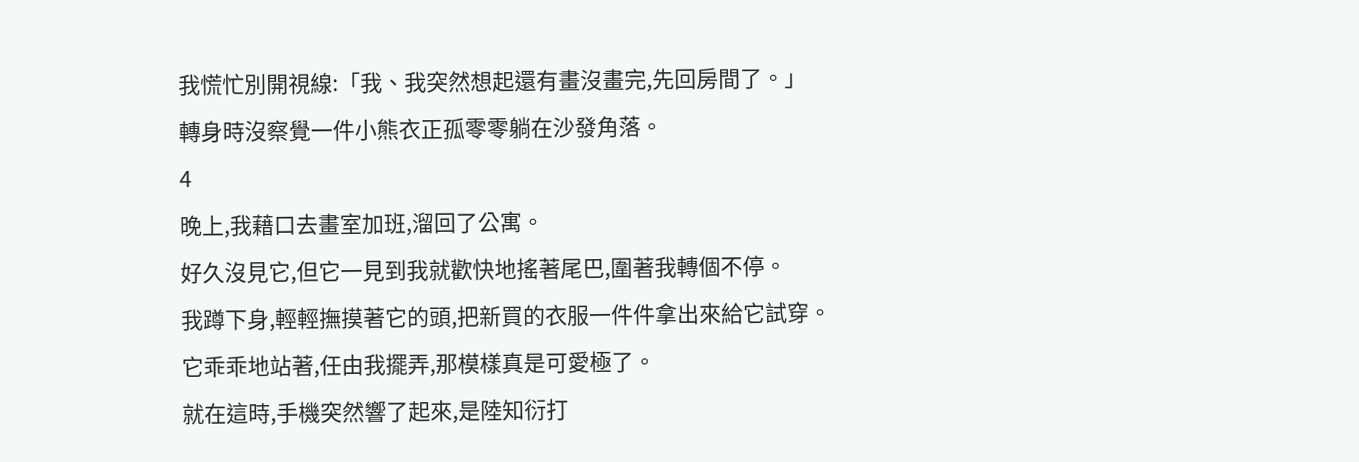我慌忙別開視線:「我、我突然想起還有畫沒畫完,先回房間了。」
轉身時沒察覺一件小熊衣正孤零零躺在沙發角落。
4
晚上,我藉口去畫室加班,溜回了公寓。
好久沒見它,但它一見到我就歡快地搖著尾巴,圍著我轉個不停。
我蹲下身,輕輕撫摸著它的頭,把新買的衣服一件件拿出來給它試穿。
它乖乖地站著,任由我擺弄,那模樣真是可愛極了。
就在這時,手機突然響了起來,是陸知衍打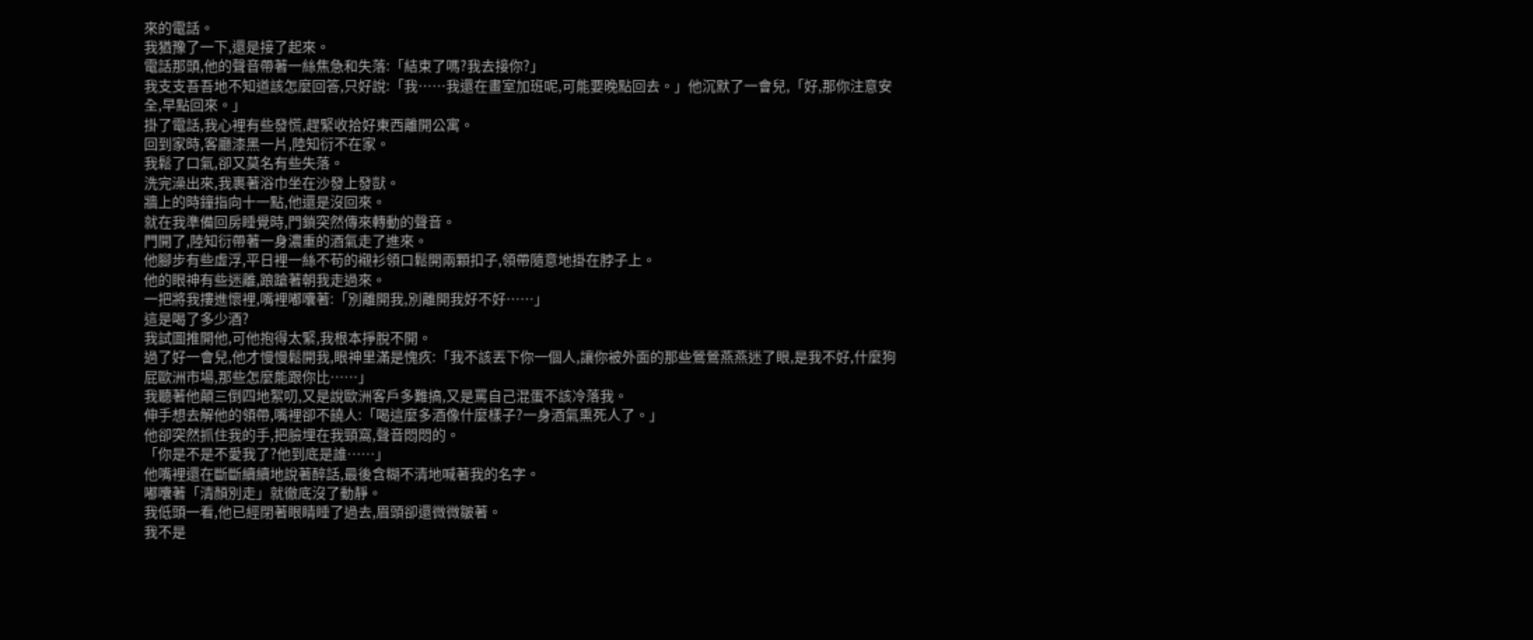來的電話。
我猶豫了一下,還是接了起來。
電話那頭,他的聲音帶著一絲焦急和失落:「結束了嗎?我去接你?」
我支支吾吾地不知道該怎麼回答,只好說:「我……我還在畫室加班呢,可能要晚點回去。」他沉默了一會兒,「好,那你注意安全,早點回來。」
掛了電話,我心裡有些發慌,趕緊收拾好東西離開公寓。
回到家時,客廳漆黑一片,陸知衍不在家。
我鬆了口氣,卻又莫名有些失落。
洗完澡出來,我裹著浴巾坐在沙發上發獃。
牆上的時鐘指向十一點,他還是沒回來。
就在我準備回房睡覺時,門鎖突然傳來轉動的聲音。
門開了,陸知衍帶著一身濃重的酒氣走了進來。
他腳步有些虛浮,平日裡一絲不苟的襯衫領口鬆開兩顆扣子,領帶隨意地掛在脖子上。
他的眼神有些迷離,踉蹌著朝我走過來。
一把將我摟進懷裡,嘴裡嘟囔著:「別離開我,別離開我好不好……」
這是喝了多少酒?
我試圖推開他,可他抱得太緊,我根本掙脫不開。
過了好一會兒,他才慢慢鬆開我,眼神里滿是愧疚:「我不該丟下你一個人,讓你被外面的那些鶯鶯燕燕迷了眼,是我不好,什麼狗屁歐洲市場,那些怎麼能跟你比……」
我聽著他顛三倒四地絮叨,又是說歐洲客戶多難搞,又是罵自己混蛋不該冷落我。
伸手想去解他的領帶,嘴裡卻不饒人:「喝這麼多酒像什麼樣子?一身酒氣熏死人了。」
他卻突然抓住我的手,把臉埋在我頸窩,聲音悶悶的。
「你是不是不愛我了?他到底是誰……」
他嘴裡還在斷斷續續地說著醉話,最後含糊不清地喊著我的名字。
嘟囔著「清顏別走」就徹底沒了動靜。
我低頭一看,他已經閉著眼睛睡了過去,眉頭卻還微微皺著。
我不是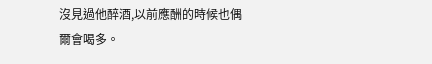沒見過他醉酒,以前應酬的時候也偶爾會喝多。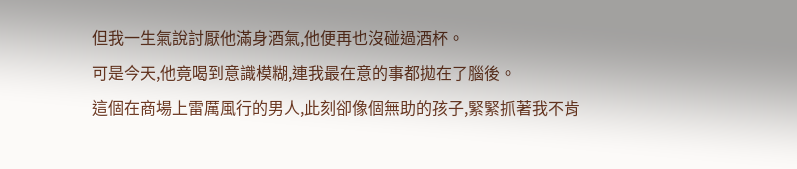但我一生氣說討厭他滿身酒氣,他便再也沒碰過酒杯。
可是今天,他竟喝到意識模糊,連我最在意的事都拋在了腦後。
這個在商場上雷厲風行的男人,此刻卻像個無助的孩子,緊緊抓著我不肯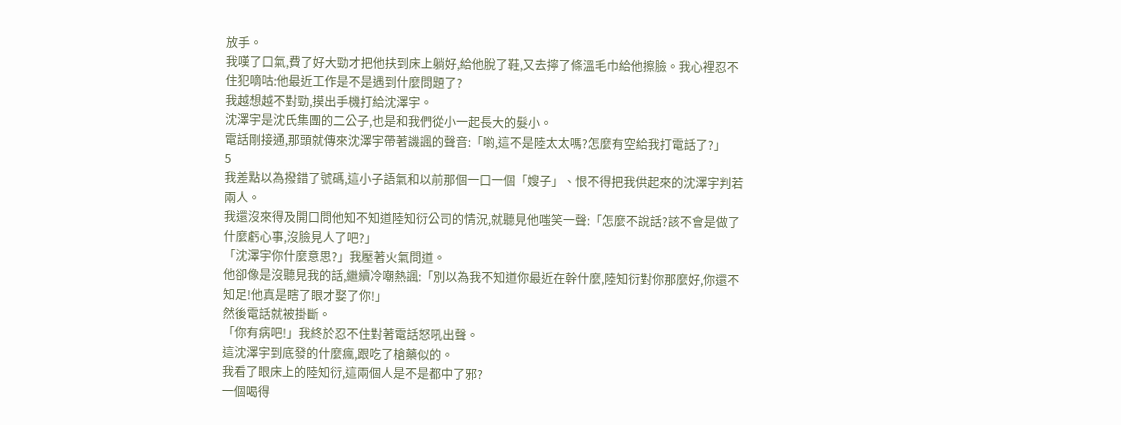放手。
我嘆了口氣,費了好大勁才把他扶到床上躺好,給他脫了鞋,又去擰了條溫毛巾給他擦臉。我心裡忍不住犯嘀咕:他最近工作是不是遇到什麼問題了?
我越想越不對勁,摸出手機打給沈澤宇。
沈澤宇是沈氏集團的二公子,也是和我們從小一起長大的髮小。
電話剛接通,那頭就傳來沈澤宇帶著譏諷的聲音:「喲,這不是陸太太嗎?怎麼有空給我打電話了?」
5
我差點以為撥錯了號碼,這小子語氣和以前那個一口一個「嫂子」、恨不得把我供起來的沈澤宇判若兩人。
我還沒來得及開口問他知不知道陸知衍公司的情況,就聽見他嗤笑一聲:「怎麼不說話?該不會是做了什麼虧心事,沒臉見人了吧?」
「沈澤宇你什麼意思?」我壓著火氣問道。
他卻像是沒聽見我的話,繼續冷嘲熱諷:「別以為我不知道你最近在幹什麼,陸知衍對你那麼好,你還不知足!他真是瞎了眼才娶了你!」
然後電話就被掛斷。
「你有病吧!」我終於忍不住對著電話怒吼出聲。
這沈澤宇到底發的什麼瘋,跟吃了槍藥似的。
我看了眼床上的陸知衍,這兩個人是不是都中了邪?
一個喝得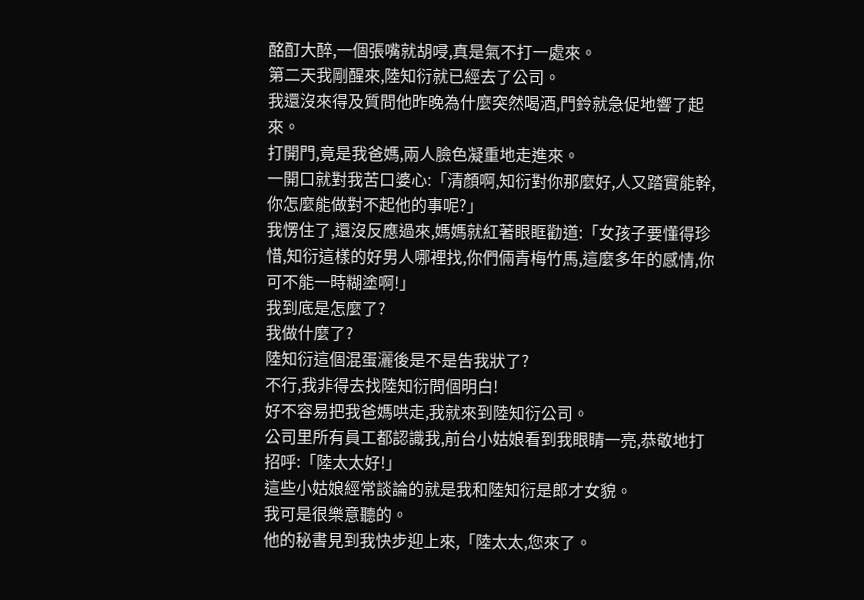酩酊大醉,一個張嘴就胡唚,真是氣不打一處來。
第二天我剛醒來,陸知衍就已經去了公司。
我還沒來得及質問他昨晚為什麼突然喝酒,門鈴就急促地響了起來。
打開門,竟是我爸媽,兩人臉色凝重地走進來。
一開口就對我苦口婆心:「清顏啊,知衍對你那麼好,人又踏實能幹,你怎麼能做對不起他的事呢?」
我愣住了,還沒反應過來,媽媽就紅著眼眶勸道:「女孩子要懂得珍惜,知衍這樣的好男人哪裡找,你們倆青梅竹馬,這麼多年的感情,你可不能一時糊塗啊!」
我到底是怎麼了?
我做什麼了?
陸知衍這個混蛋灑後是不是告我狀了?
不行,我非得去找陸知衍問個明白!
好不容易把我爸媽哄走,我就來到陸知衍公司。
公司里所有員工都認識我,前台小姑娘看到我眼睛一亮,恭敬地打招呼:「陸太太好!」
這些小姑娘經常談論的就是我和陸知衍是郎才女貌。
我可是很樂意聽的。
他的秘書見到我快步迎上來,「陸太太,您來了。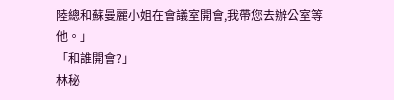陸總和蘇曼麗小姐在會議室開會,我帶您去辦公室等他。」
「和誰開會?」
林秘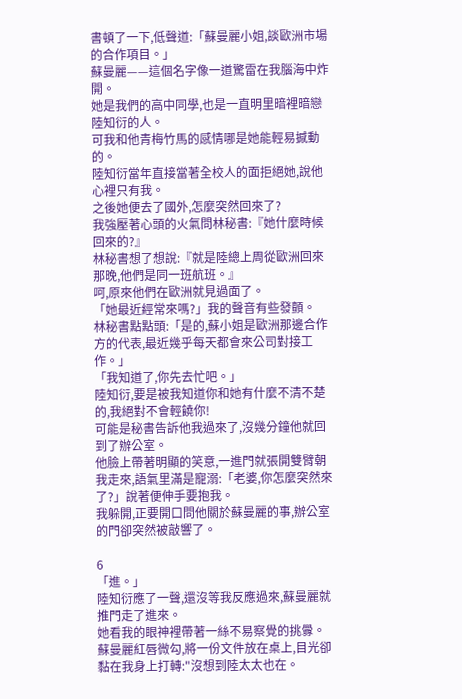書頓了一下,低聲道:「蘇曼麗小姐,談歐洲市場的合作項目。」
蘇曼麗——這個名字像一道驚雷在我腦海中炸開。
她是我們的高中同學,也是一直明里暗裡暗戀陸知衍的人。
可我和他青梅竹馬的感情哪是她能輕易撼動的。
陸知衍當年直接當著全校人的面拒絕她,說他心裡只有我。
之後她便去了國外,怎麼突然回來了?
我強壓著心頭的火氣問林秘書:『她什麼時候回來的?』
林秘書想了想說:『就是陸總上周從歐洲回來那晚,他們是同一班航班。』
呵,原來他們在歐洲就見過面了。
「她最近經常來嗎?」我的聲音有些發顫。
林秘書點點頭:「是的,蘇小姐是歐洲那邊合作方的代表,最近幾乎每天都會來公司對接工作。」
「我知道了,你先去忙吧。」
陸知衍,要是被我知道你和她有什麼不清不楚的,我絕對不會輕饒你!
可能是秘書告訴他我過來了,沒幾分鐘他就回到了辦公室。
他臉上帶著明顯的笑意,一進門就張開雙臂朝我走來,語氣里滿是寵溺:「老婆,你怎麼突然來了?」說著便伸手要抱我。
我躲開,正要開口問他關於蘇曼麗的事,辦公室的門卻突然被敲響了。

6
「進。」
陸知衍應了一聲,還沒等我反應過來,蘇曼麗就推門走了進來。
她看我的眼神裡帶著一絲不易察覺的挑釁。
蘇曼麗紅唇微勾,將一份文件放在桌上,目光卻黏在我身上打轉:"沒想到陸太太也在。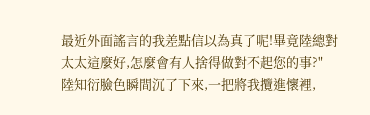最近外面謠言的我差點信以為真了呢!畢竟陸總對太太這麼好,怎麼會有人捨得做對不起您的事?"
陸知衍臉色瞬間沉了下來,一把將我攬進懷裡,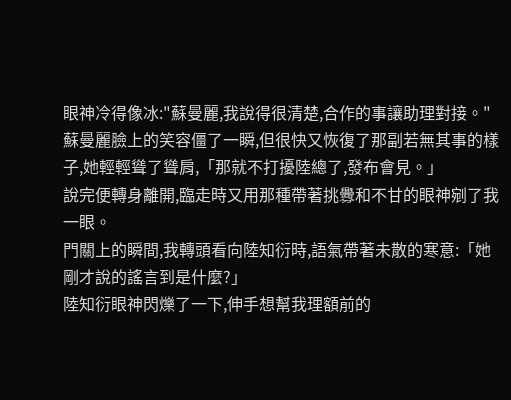眼神冷得像冰:"蘇曼麗,我說得很清楚,合作的事讓助理對接。"
蘇曼麗臉上的笑容僵了一瞬,但很快又恢復了那副若無其事的樣子,她輕輕聳了聳肩,「那就不打擾陸總了,發布會見。」
說完便轉身離開,臨走時又用那種帶著挑釁和不甘的眼神剜了我一眼。
門關上的瞬間,我轉頭看向陸知衍時,語氣帶著未散的寒意:「她剛才說的謠言到是什麼?」
陸知衍眼神閃爍了一下,伸手想幫我理額前的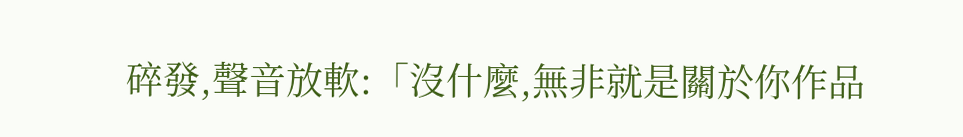碎發,聲音放軟:「沒什麼,無非就是關於你作品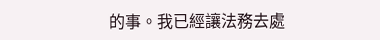的事。我已經讓法務去處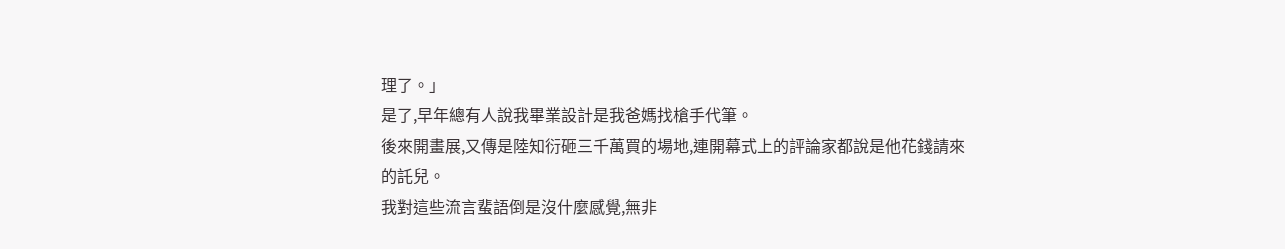理了。」
是了,早年總有人說我畢業設計是我爸媽找槍手代筆。
後來開畫展,又傳是陸知衍砸三千萬買的場地,連開幕式上的評論家都說是他花錢請來的託兒。
我對這些流言蜚語倒是沒什麼感覺,無非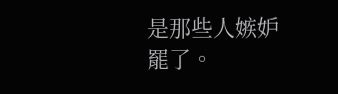是那些人嫉妒罷了。